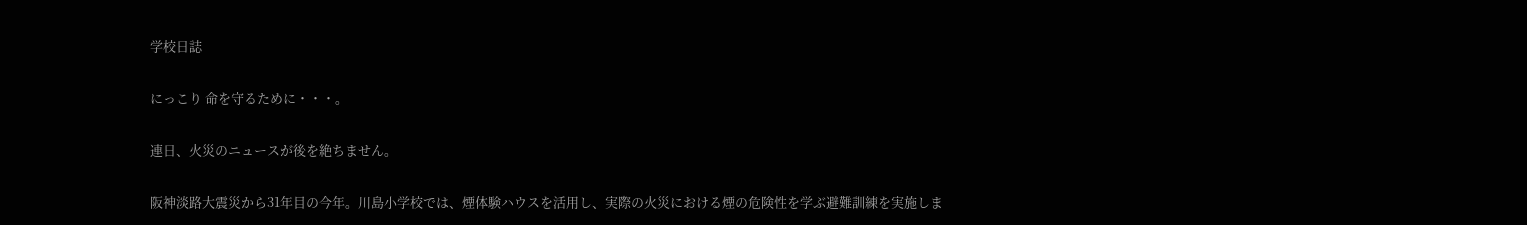学校日誌

にっこり 命を守るために・・・。

連日、火災のニュースが後を絶ちません。

阪神淡路大震災から31年目の今年。川島小学校では、煙体験ハウスを活用し、実際の火災における煙の危険性を学ぶ避難訓練を実施しま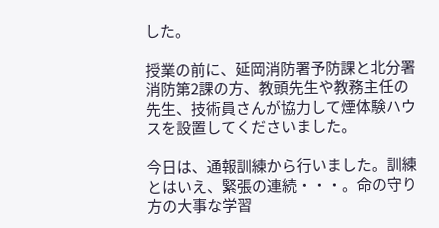した。

授業の前に、延岡消防署予防課と北分署消防第2課の方、教頭先生や教務主任の先生、技術員さんが協力して煙体験ハウスを設置してくださいました。

今日は、通報訓練から行いました。訓練とはいえ、緊張の連続・・・。命の守り方の大事な学習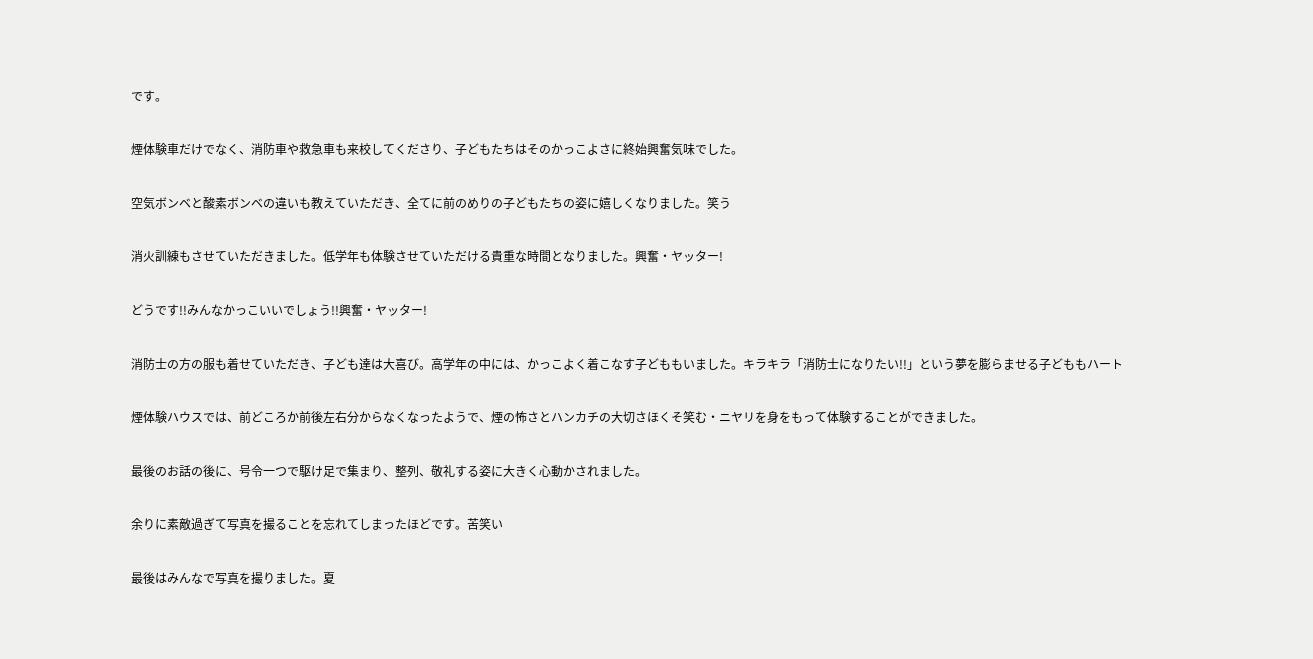です。

煙体験車だけでなく、消防車や救急車も来校してくださり、子どもたちはそのかっこよさに終始興奮気味でした。

空気ボンベと酸素ボンベの違いも教えていただき、全てに前のめりの子どもたちの姿に嬉しくなりました。笑う

消火訓練もさせていただきました。低学年も体験させていただける貴重な時間となりました。興奮・ヤッター!

どうです!!みんなかっこいいでしょう!!興奮・ヤッター!

消防士の方の服も着せていただき、子ども達は大喜び。高学年の中には、かっこよく着こなす子どももいました。キラキラ「消防士になりたい!!」という夢を膨らませる子どももハート

煙体験ハウスでは、前どころか前後左右分からなくなったようで、煙の怖さとハンカチの大切さほくそ笑む・ニヤリを身をもって体験することができました。

最後のお話の後に、号令一つで駆け足で集まり、整列、敬礼する姿に大きく心動かされました。

余りに素敵過ぎて写真を撮ることを忘れてしまったほどです。苦笑い

最後はみんなで写真を撮りました。夏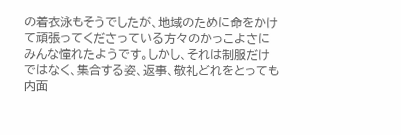の着衣泳もそうでしたが、地域のために命をかけて頑張ってくださっている方々のかっこよさにみんな憧れたようです。しかし、それは制服だけではなく、集合する姿、返事、敬礼どれをとっても内面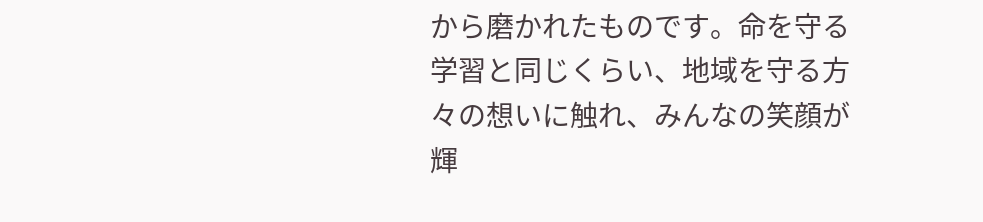から磨かれたものです。命を守る学習と同じくらい、地域を守る方々の想いに触れ、みんなの笑顔が輝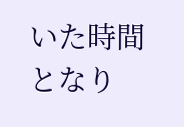いた時間となり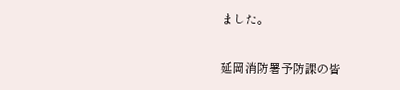ました。

延岡消防署予防課の皆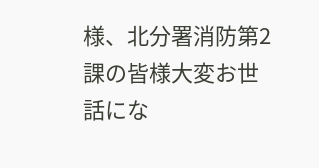様、北分署消防第2課の皆様大変お世話にな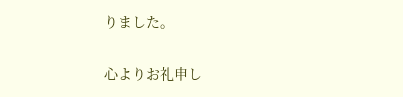りました。

心よりお礼申し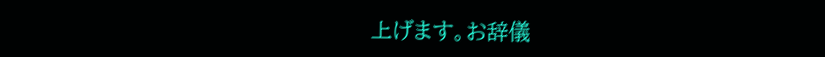上げます。お辞儀